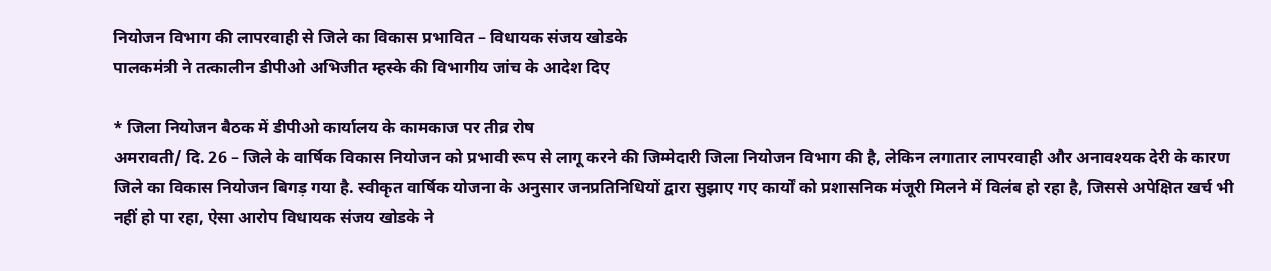नियोजन विभाग की लापरवाही से जिले का विकास प्रभावित – विधायक संजय खोडके
पालकमंत्री ने तत्कालीन डीपीओ अभिजीत म्हस्के की विभागीय जांच के आदेश दिए

* जिला नियोजन बैठक में डीपीओ कार्यालय के कामकाज पर तीव्र रोष
अमरावती/ दि. 26 – जिले के वार्षिक विकास नियोजन को प्रभावी रूप से लागू करने की जिम्मेदारी जिला नियोजन विभाग की है, लेकिन लगातार लापरवाही और अनावश्यक देरी के कारण जिले का विकास नियोजन बिगड़ गया है. स्वीकृत वार्षिक योजना के अनुसार जनप्रतिनिधियों द्वारा सुझाए गए कार्यों को प्रशासनिक मंजूरी मिलने में विलंब हो रहा है, जिससे अपेक्षित खर्च भी नहीं हो पा रहा, ऐसा आरोप विधायक संजय खोडके ने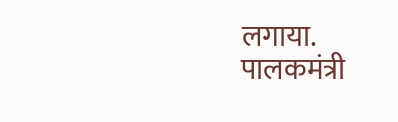लगाया.
पालकमंत्री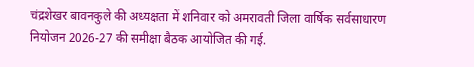चंद्रशेखर बावनकुले की अध्यक्षता में शनिवार को अमरावती जिला वार्षिक सर्वसाधारण नियोजन 2026-27 की समीक्षा बैठक आयोजित की गई.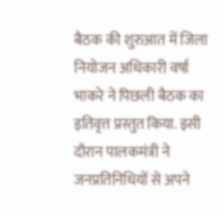बैठक की शुरुआत में जिला नियोजन अधिकारी वर्षा भाकरे ने पिछली बैठक का इतिवृत्त प्रस्तुत किया. इसी दौरान पालकमंत्री ने जनप्रतिनिधियों से अपने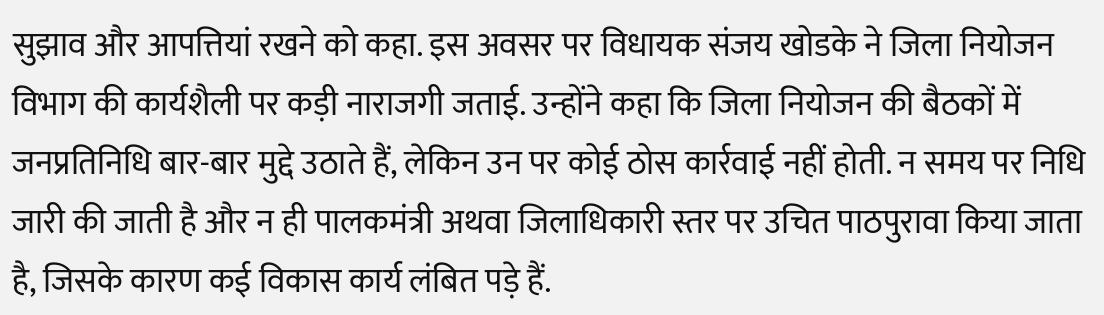सुझाव और आपत्तियां रखने को कहा. इस अवसर पर विधायक संजय खोडके ने जिला नियोजन विभाग की कार्यशैली पर कड़ी नाराजगी जताई. उन्होंने कहा कि जिला नियोजन की बैठकों में जनप्रतिनिधि बार-बार मुद्दे उठाते हैं, लेकिन उन पर कोई ठोस कार्रवाई नहीं होती. न समय पर निधि जारी की जाती है और न ही पालकमंत्री अथवा जिलाधिकारी स्तर पर उचित पाठपुरावा किया जाता है, जिसके कारण कई विकास कार्य लंबित पड़े हैं.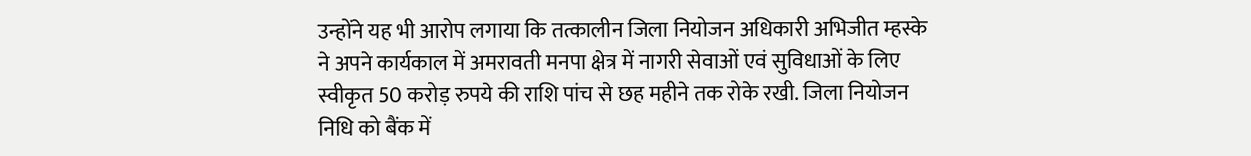उन्होंने यह भी आरोप लगाया कि तत्कालीन जिला नियोजन अधिकारी अभिजीत म्हस्के ने अपने कार्यकाल में अमरावती मनपा क्षेत्र में नागरी सेवाओं एवं सुविधाओं के लिए स्वीकृत 50 करोड़ रुपये की राशि पांच से छह महीने तक रोके रखी. जिला नियोजन निधि को बैंक में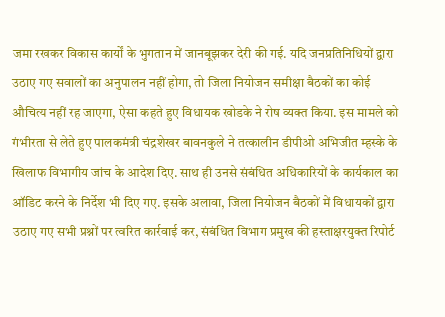जमा रखकर विकास कार्यों के भुगतान में जानबूझकर देरी की गई. यदि जनप्रतिनिधियों द्वारा उठाए गए सवालों का अनुपालन नहीं होगा, तो जिला नियोजन समीक्षा बैठकों का कोई औचित्य नहीं रह जाएगा, ऐसा कहते हुए विधायक खोडके ने रोष व्यक्त किया. इस मामले को गंभीरता से लेते हुए पालकमंत्री चंद्रशेखर बावनकुले ने तत्कालीन डीपीओ अभिजीत म्हस्के के खिलाफ विभागीय जांच के आदेश दिए. साथ ही उनसे संबंधित अधिकारियों के कार्यकाल का ऑडिट करने के निर्देश भी दिए गए. इसके अलावा, जिला नियोजन बैठकों में विधायकों द्वारा उठाए गए सभी प्रश्नों पर त्वरित कार्रवाई कर, संबंधित विभाग प्रमुख की हस्ताक्षरयुक्त रिपोर्ट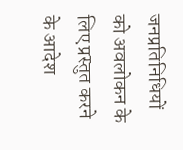जनप्रतिनिधियों को अवलोकन के लिए प्रस्तुत करने के आदेश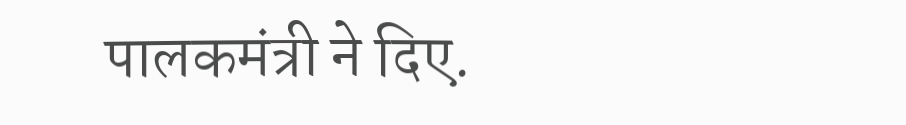पालकमंत्री ने दिए.